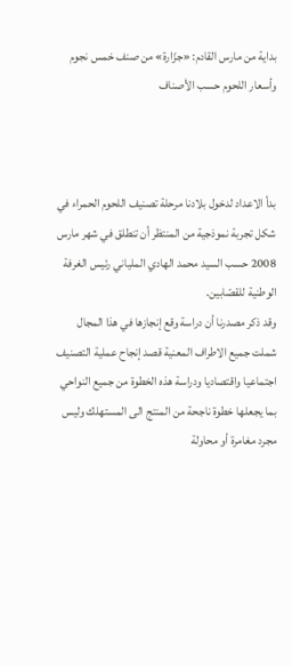بداية من مارس القادم: «جزّارة» من صنف خمس نجوم وأسعار اللحوم حسب الأصناف



بدأ الاعداد لدخول بلادنا مرحلة تصنيف اللحوم الحمراء في شكل تجربة نموذجية من المنتظر أن تنطلق في شهر مارس 2008 حسب السيد محمد الهادي الملياني رئيس الغرفة الوطنية للقصّابين.
وقد ذكر مصدرنا أن دراسة وقع إنجازها في هذا المجال شملت جميع الاطراف المعنية قصد إنجاح عملية التصنيف اجتماعيا واقتصاديا ودراسة هذه الخطوة من جميع النواحي بما يجعلها خطوة ناجحة من المنتج الى المستهلك وليس مجرد مغامرة أو محاولة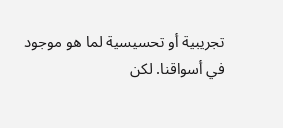تجريبية أو تحسيسية لما هو موجود في أسواقنا. لكن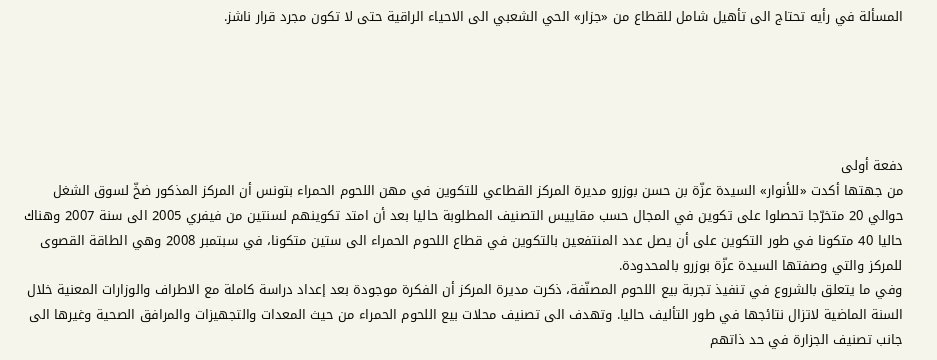المسألة في رأيه تحتاج الى تأهيل شامل للقطاع من «جزار» الحي الشعبي الى الاحياء الراقية حتى لا تكون مجرد قرار ناشز.





دفعة أولى
من جهتها أكدت «للأنوار» السيدة عزّة بن حسن بوزرو مديرة المركز القطاعي للتكوين في مهن اللحوم الحمراء بتونس أن المركز المذكور ضخّ لسوق الشغل حوالي 20 متخرّجا تحصلوا على تكوين في المجال حسب مقاييس التصنيف المطلوبة حاليا بعد أن امتد تكوينهم لسنتين من فيفري 2005 الى سنة 2007 وهناك حاليا 40 متكونا في طور التكوين على أن يصل عدد المنتفعين بالتكوين في قطاع اللحوم الحمراء الى ستين متكونا، في سبتمبر 2008 وهي الطاقة القصوى للمركز والتي وصفتها السيدة عزّة بوزرو بالمحدودة.
وفي ما يتعلق بالشروع في تنفيذ تجربة بيع اللحوم المصنّفة، ذكرت مديرة المركز أن الفكرة موجودة بعد إعداد دراسة كاملة مع الاطراف والوزارات المعنية خلال السنة الماضية لاتزال نتائجها في طور التأليف حاليا. وتهدف الى تصنيف محلات بيع اللحوم الحمراء من حيث المعدات والتجهيزات والمرافق الصحية وغيرها الى جانب تصنيف الجزارة في حد ذاتهم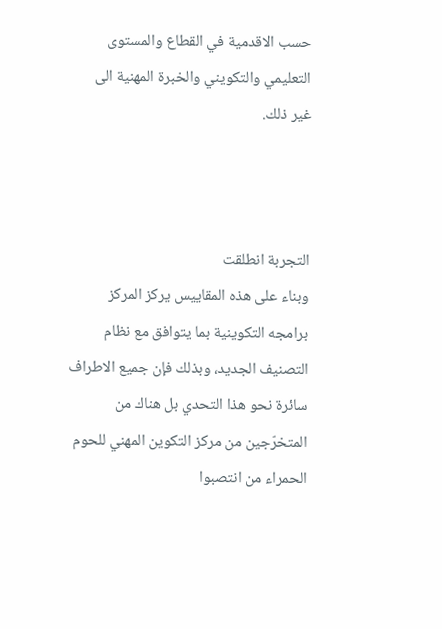حسب الاقدمية في القطاع والمستوى التعليمي والتكويني والخبرة المهنية الى غير ذلك.



التجربة انطلقت
وبناء على هذه المقاييس يركز المركز برامجه التكوينية بما يتوافق مع نظام التصنيف الجديد، وبذلك فإن جميع الاطراف سائرة نحو هذا التحدي بل هناك من المتخرّجين من مركز التكوين المهني للحوم الحمراء من انتصبوا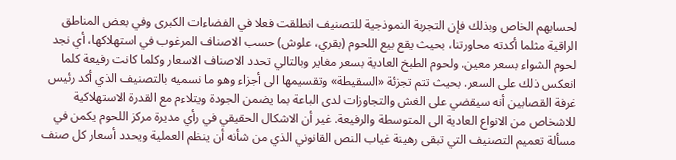لحسابهم الخاص وبذلك فإن التجربة النموذجية للتصنيف انطلقت فعلا في الفضاءات الكبرى وفي بعض المناطق الراقية مثلما أكدته محاورتنا، بحيث يقع بيع اللحوم (بقري، علوش) حسب الاصناف المرغوب في استهلاكها، أي نجد لحوم الشواء بسعر معين. ولحوم الطبخ العادية بسعر مغاير وبالتالي تحدد الاصناف الاسعار وكلما كانت رفيعة كلما انعكس ذلك على السعر. بحيث تتم تجزئة «السقيطة» وتقسيمها الى أجزاء وهو ما نسميه بالتصنيف الذي أكد رئيس غرفة القصابين أنه سيقضي على الغش والتجاوزات لدى الباعة بما يضمن الجودة ويتلاءم مع القدرة الاستهلاكية للاشخاص من الانواع العادية الى المتوسطة والرفيعة. غير أن الاشكال الحقيقي في رأي مديرة مركز اللحوم يكمن في مسألة تعميم التصنيف التي تبقى رهينة غياب النص القانوني الذي من شأنه أن ينظم العملية ويحدد أسعار كل صنف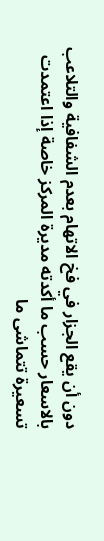دون أن يقع الجزار في فخ الاتهام بعدم الشفافية والتلاعب بالاسعار حسب ما أكدته مديرة المركز خاصة إذا اعتمدت تسعيرة تتماشى ما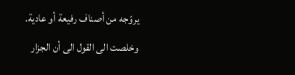يروّجه من أصناف رفيعة أو عادية.
وخلصت الى القول الى أن الجزار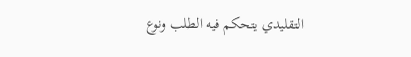التقليدي يتحكم فيه الطلب ونوع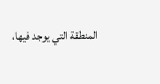المنطقة التي يوجد فيها،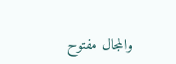والمجال مفتوح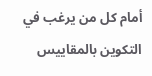أمام كل من يرغب في التكوين بالمقاييس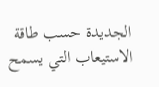الجديدة حسب طاقة الاستيعاب التي يسمح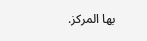بها المركز.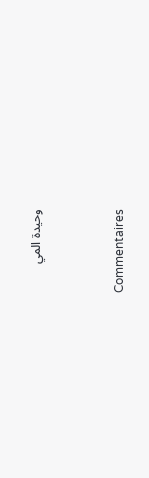وحيدة المي


Commentaires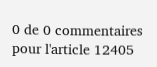0 de 0 commentaires pour l'article 12405